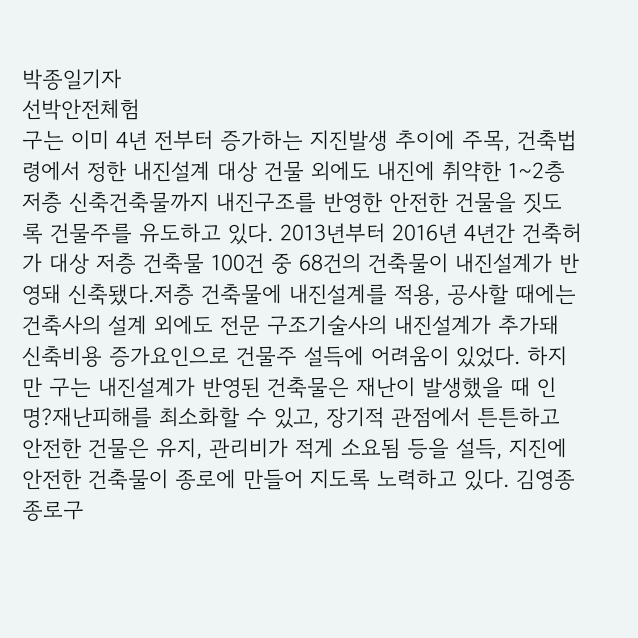박종일기자
선박안전체험
구는 이미 4년 전부터 증가하는 지진발생 추이에 주목, 건축법령에서 정한 내진설계 대상 건물 외에도 내진에 취약한 1~2층 저층 신축건축물까지 내진구조를 반영한 안전한 건물을 짓도록 건물주를 유도하고 있다. 2013년부터 2016년 4년간 건축허가 대상 저층 건축물 100건 중 68건의 건축물이 내진설계가 반영돼 신축됐다.저층 건축물에 내진설계를 적용, 공사할 때에는 건축사의 설계 외에도 전문 구조기술사의 내진설계가 추가돼 신축비용 증가요인으로 건물주 설득에 어려움이 있었다. 하지만 구는 내진설계가 반영된 건축물은 재난이 발생했을 때 인명?재난피해를 최소화할 수 있고, 장기적 관점에서 튼튼하고 안전한 건물은 유지, 관리비가 적게 소요됨 등을 설득, 지진에 안전한 건축물이 종로에 만들어 지도록 노력하고 있다. 김영종 종로구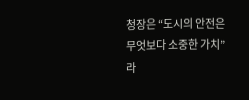청장은 “도시의 안전은 무엇보다 소중한 가치”라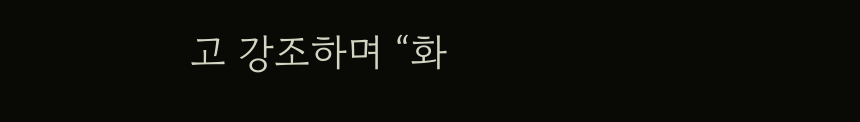고 강조하며 “화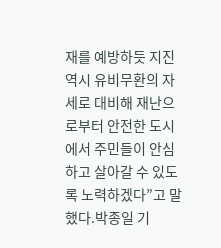재를 예방하듯 지진 역시 유비무환의 자세로 대비해 재난으로부터 안전한 도시에서 주민들이 안심하고 살아갈 수 있도록 노력하겠다”고 말했다.박종일 기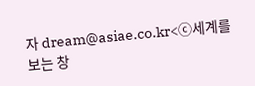자 dream@asiae.co.kr<ⓒ세계를 보는 창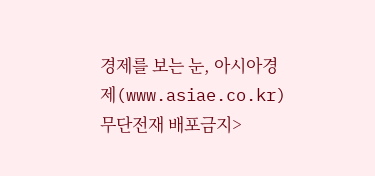경제를 보는 눈, 아시아경제(www.asiae.co.kr) 무단전재 배포금지>